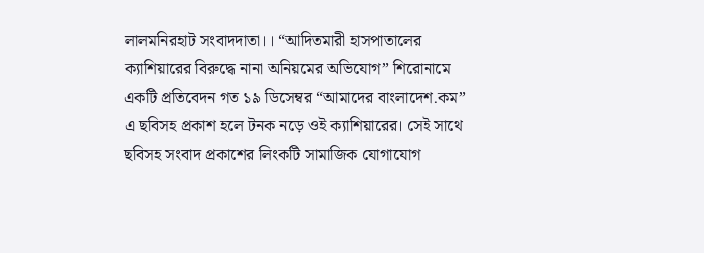লালমনিরহাট সংবাদদাতা।। “আদিতমারী হাসপাতালের ক্যাশিয়ারের বিরুদ্ধে নানা অনিয়মের অভিযোগ” শিরোনামে একটি প্রতিবেদন গত ১৯ ডিসেম্বর “আমাদের বাংলাদেশ.কম” এ ছবিসহ প্রকাশ হলে টনক নড়ে ওই ক্যাশিয়ারের। সেই সাথে ছবিসহ সংবাদ প্রকাশের লিংকটি সামাজিক যোগাযোগ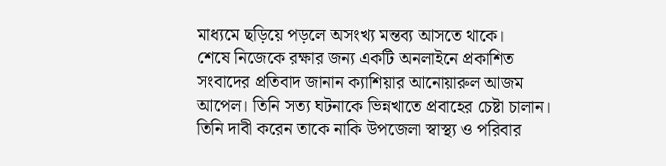মাধ্যমে ছড়িয়ে পড়লে অসংখ্য মন্তব্য আসতে থাকে।
শেষে নিজেকে রক্ষার জন্য একটি অনলাইনে প্রকাশিত সংবাদের প্রতিবাদ জানান ক্যাশিয়ার আনোয়ারুল আজম আপেল। তিনি সত্য ঘটনাকে ভিন্নখাতে প্রবাহের চেষ্টা চালান। তিনি দাবী করেন তাকে নাকি উপজেলা স্বাস্থ্য ও পরিবার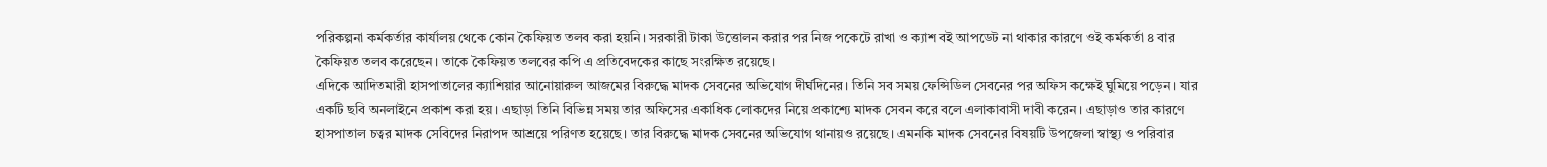পরিকল্পনা কর্মকর্তার কার্যালয় থেকে কোন কৈফিয়ত তলব করা হয়নি। সরকারী টাকা উত্তোলন করার পর নিজ পকেটে রাখা ও ক্যাশ বই আপডেট না থাকার কারণে ওই কর্মকর্তা ৪ বার কৈফিয়ত তলব করেছেন। তাকে কৈফিয়ত তলবের কপি এ প্রতিবেদকের কাছে সংরক্ষিত রয়েছে।
এদিকে আদিতমারী হাসপাতালের ক্যাশিয়ার আনোয়ারুল আজমের বিরুদ্ধে মাদক সেবনের অভিযোগ দীর্ঘদিনের। তিনি সব সময় ফেন্সিডিল সেবনের পর অফিস কক্ষেই ঘুমিয়ে পড়েন। যার একটি ছবি অনলাইনে প্রকাশ করা হয়। এছাড়া তিনি বিভিন্ন সময় তার অফিসের একাধিক লোকদের নিয়ে প্রকাশ্যে মাদক সেবন করে বলে এলাকাবাসী দাবী করেন। এছাড়াও তার কারণে হাসপাতাল চত্বর মাদক সেবিদের নিরাপদ আশ্রয়ে পরিণত হয়েছে। তার বিরুদ্ধে মাদক সেবনের অভিযোগ থানায়ও রয়েছে। এমনকি মাদক সেবনের বিষয়টি উপজেলা স্বাস্থ্য ও পরিবার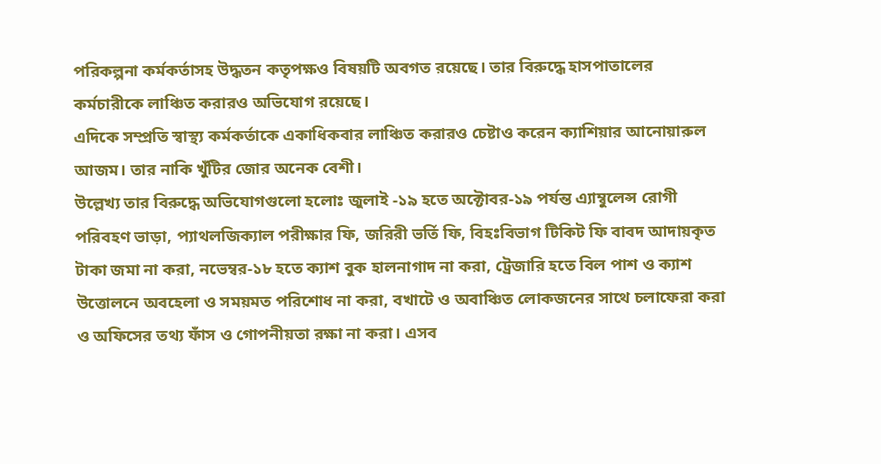পরিকল্পনা কর্মকর্তাসহ উদ্ধতন কতৃপক্ষও বিষয়টি অবগত রয়েছে। তার বিরুদ্ধে হাসপাতালের কর্মচারীকে লাঞ্চিত করারও অভিযোগ রয়েছে।
এদিকে সম্প্রতি স্বাস্থ্য কর্মকর্তাকে একাধিকবার লাঞ্চিত করারও চেষ্টাও করেন ক্যাশিয়ার আনোয়ারুল আজম। তার নাকি খুঁটির জোর অনেক বেশী।
উল্লেখ্য তার বিরুদ্ধে অভিযোগগুলো হলোঃ জুলাই -১৯ হতে অক্টোবর-১৯ পর্যন্ত এ্যাম্বুলেন্স রোগী পরিবহণ ভাড়া, প্যাথলজিক্যাল পরীক্ষার ফি, জরিরী ভর্তি ফি, বিহঃবিভাগ টিকিট ফি বাবদ আদায়কৃত টাকা জমা না করা, নভেম্বর-১৮ হতে ক্যাশ বুক হালনাগাদ না করা, ট্রেজারি হতে বিল পাশ ও ক্যাশ উত্তোলনে অবহেলা ও সময়মত পরিশোধ না করা, বখাটে ও অবাঞ্চিত লোকজনের সাথে চলাফেরা করা ও অফিসের তথ্য ফাঁস ও গোপনীয়তা রক্ষা না করা। এসব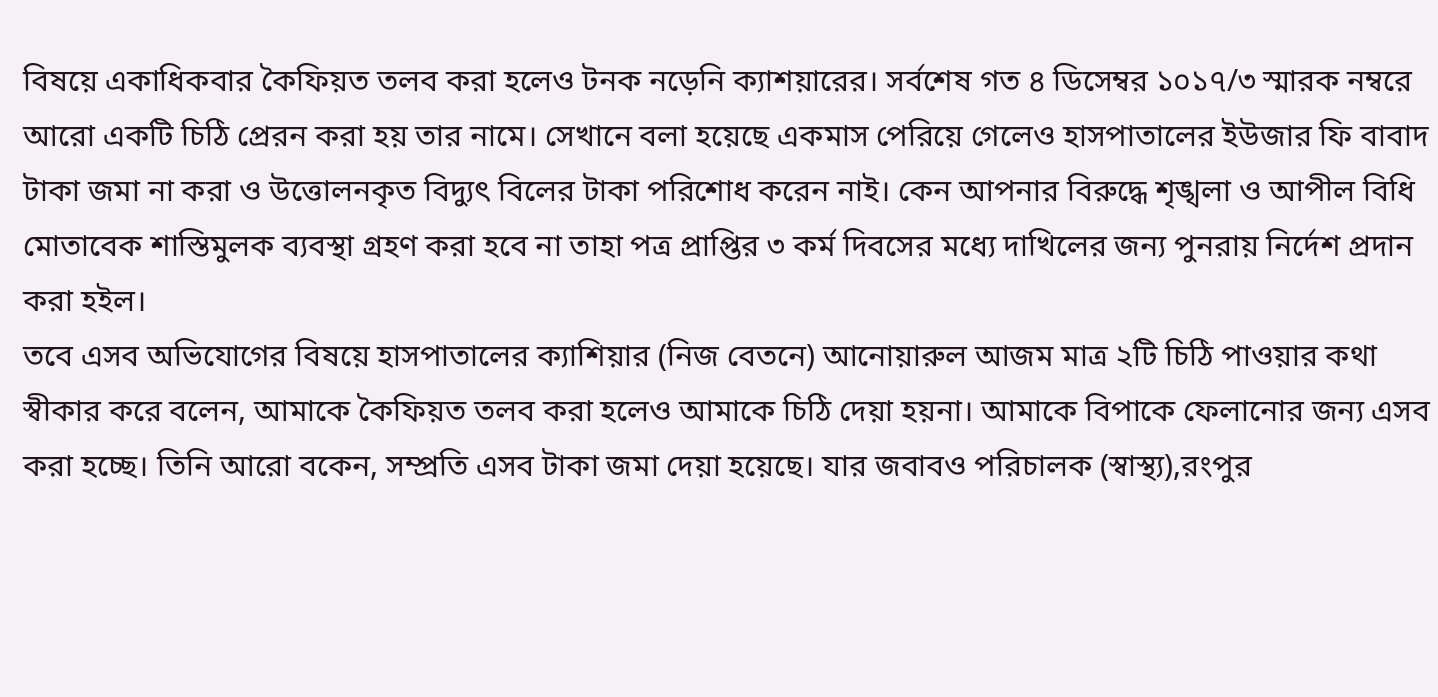বিষয়ে একাধিকবার কৈফিয়ত তলব করা হলেও টনক নড়েনি ক্যাশয়ারের। সর্বশেষ গত ৪ ডিসেম্বর ১০১৭/৩ স্মারক নম্বরে আরো একটি চিঠি প্রেরন করা হয় তার নামে। সেখানে বলা হয়েছে একমাস পেরিয়ে গেলেও হাসপাতালের ইউজার ফি বাবাদ টাকা জমা না করা ও উত্তোলনকৃত বিদ্যুৎ বিলের টাকা পরিশোধ করেন নাই। কেন আপনার বিরুদ্ধে শৃঙ্খলা ও আপীল বিধি মোতাবেক শাস্তিমুলক ব্যবস্থা গ্রহণ করা হবে না তাহা পত্র প্রাপ্তির ৩ কর্ম দিবসের মধ্যে দাখিলের জন্য পুনরায় নির্দেশ প্রদান করা হইল।
তবে এসব অভিযোগের বিষয়ে হাসপাতালের ক্যাশিয়ার (নিজ বেতনে) আনোয়ারুল আজম মাত্র ২টি চিঠি পাওয়ার কথা স্বীকার করে বলেন, আমাকে কৈফিয়ত তলব করা হলেও আমাকে চিঠি দেয়া হয়না। আমাকে বিপাকে ফেলানোর জন্য এসব করা হচ্ছে। তিনি আরো বকেন, সম্প্রতি এসব টাকা জমা দেয়া হয়েছে। যার জবাবও পরিচালক (স্বাস্থ্য),রংপুর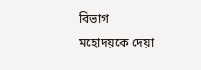বিভাগ মহোদয়কে দেয়া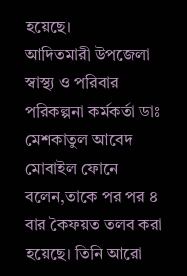হয়েছে।
আদিতমারী উপজেলা স্বাস্থ্য ও পরিবার পরিকল্পনা কর্মকর্তা ডাঃ মেশকাতুল আবেদ মোবাইল ফোনে বলেন,তাকে পর পর ৪ বার কৈফয়ত তলব করা হয়েছে। তিনি আরো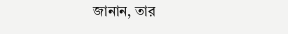জানান, তার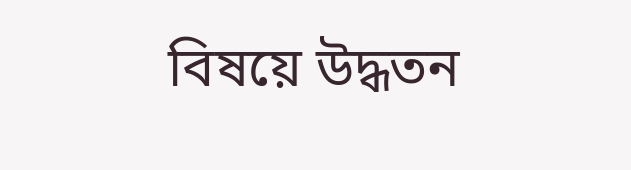বিষয়ে উদ্ধতন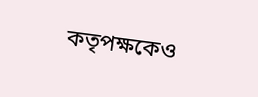কতৃপক্ষকেও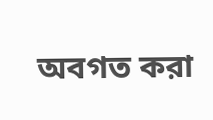অবগত করা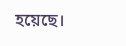হয়েছে।